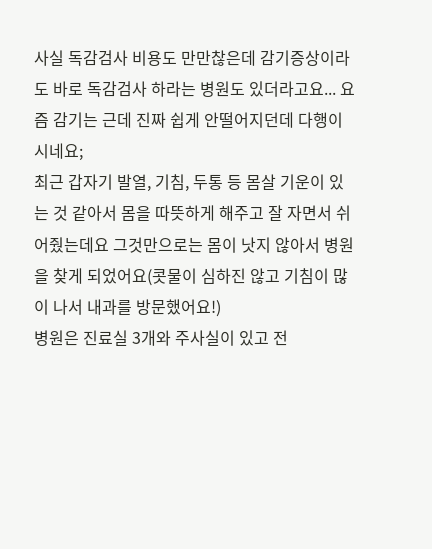사실 독감검사 비용도 만만찮은데 감기증상이라도 바로 독감검사 하라는 병원도 있더라고요... 요즘 감기는 근데 진짜 쉽게 안떨어지던데 다행이시네요;
최근 갑자기 발열, 기침, 두통 등 몸살 기운이 있는 것 같아서 몸을 따뜻하게 해주고 잘 자면서 쉬어줬는데요 그것만으로는 몸이 낫지 않아서 병원을 찾게 되었어요(콧물이 심하진 않고 기침이 많이 나서 내과를 방문했어요!)
병원은 진료실 3개와 주사실이 있고 전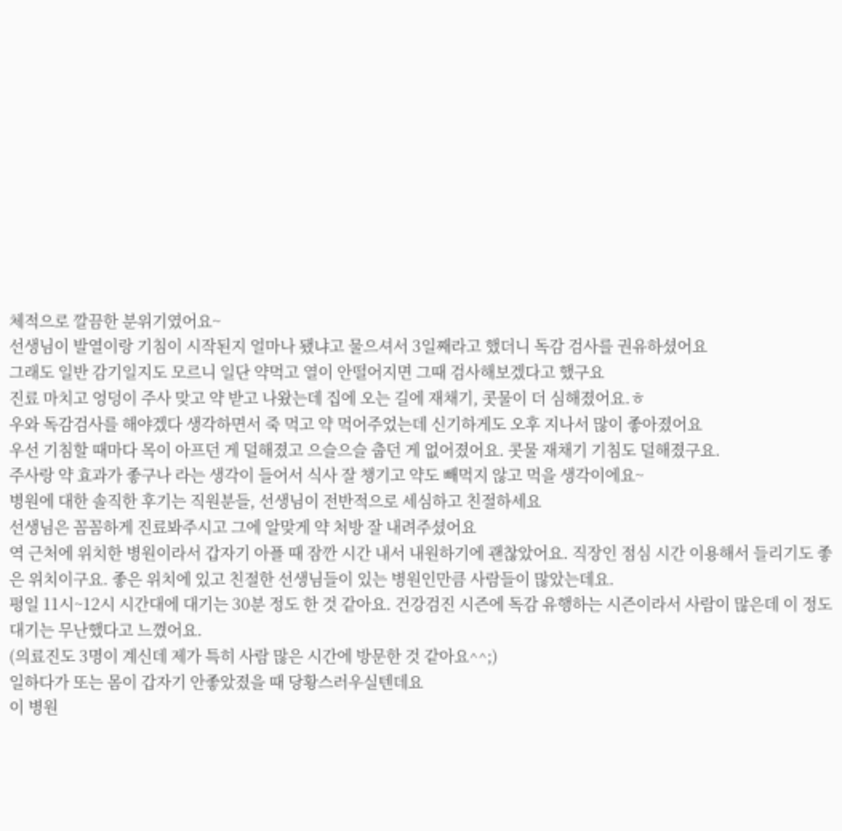체적으로 깔끔한 분위기였어요~
선생님이 발열이랑 기침이 시작된지 얼마나 됐냐고 물으셔서 3일째라고 했더니 독감 검사를 권유하셨어요
그래도 일반 감기일지도 모르니 일단 약먹고 열이 안떨어지면 그때 검사해보겠다고 했구요
진료 마치고 엉덩이 주사 맞고 약 받고 나왔는데 집에 오는 길에 재채기, 콧물이 더 심해졌어요.ㅎ
우와 독감검사를 해야겠다 생각하면서 죽 먹고 약 먹어주었는데 신기하게도 오후 지나서 많이 좋아졌어요
우선 기침할 때마다 목이 아프던 게 덜해졌고 으슬으슬 춥던 게 없어졌어요. 콧물 재채기 기침도 덜해졌구요.
주사랑 약 효과가 좋구나 라는 생각이 들어서 식사 잘 챙기고 약도 빼먹지 않고 먹을 생각이에요~
병원에 대한 솔직한 후기는 직원분들, 선생님이 전반적으로 세심하고 친절하세요
선생님은 꼼꼼하게 진료봐주시고 그에 알맞게 약 처방 잘 내려주셨어요
역 근처에 위치한 병원이라서 갑자기 아플 때 잠깐 시간 내서 내원하기에 괜찮았어요. 직장인 점심 시간 이용해서 들리기도 좋은 위치이구요. 좋은 위치에 있고 친절한 선생님들이 있는 병원인만큼 사람들이 많았는데요.
평일 11시~12시 시간대에 대기는 30분 정도 한 것 같아요. 건강검진 시즌에 독감 유행하는 시즌이라서 사람이 많은데 이 정도 대기는 무난했다고 느꼈어요.
(의료진도 3명이 계신데 제가 특히 사람 많은 시간에 방문한 것 같아요^^;)
일하다가 또는 몸이 갑자기 안좋았졌을 때 당황스러우실텐데요
이 병원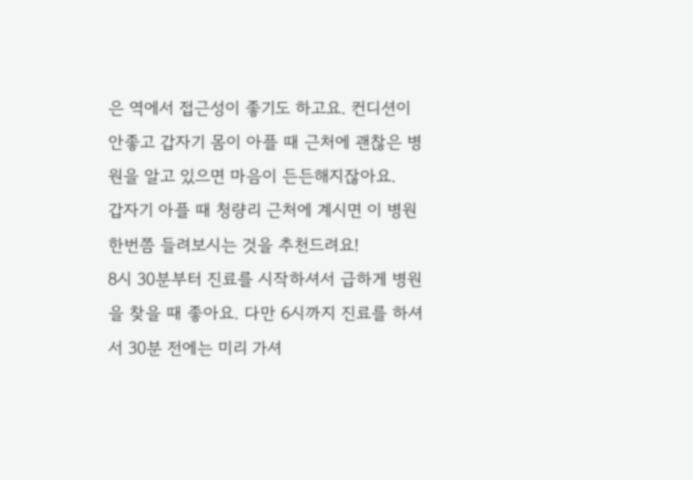은 역에서 접근성이 좋기도 하고요. 컨디션이 안좋고 갑자기 몸이 아플 때 근처에 괜찮은 병원을 알고 있으면 마음이 든든해지잖아요.
갑자기 아플 때 청량리 근처에 계시면 이 병원 한번쯤 들려보시는 것을 추천드려요!
8시 30분부터 진료를 시작하셔서 급하게 병원을 찾을 때 좋아요. 다만 6시까지 진료를 하셔서 30분 전에는 미리 가셔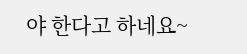야 한다고 하네요~